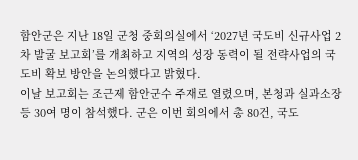함안군은 지난 18일 군청 중회의실에서 ‘2027년 국도비 신규사업 2차 발굴 보고회’를 개최하고 지역의 성장 동력이 될 전략사업의 국도비 확보 방안을 논의했다고 밝혔다.
이날 보고회는 조근제 함안군수 주재로 열렸으며, 본청과 실과소장 등 30여 명이 참석했다. 군은 이번 회의에서 총 80건, 국도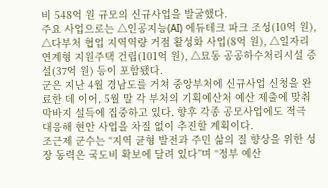비 548억 원 규모의 신규사업을 발굴했다.
주요 사업으로는 △인공지능(AI) 에듀테크 파크 조성(10억 원), △다부처 협업 지역역량 거점 활성화 사업(8억 원), △일자리 연계형 지원주택 건립(101억 원), △묘동 공공하수처리시설 증설(37억 원) 등이 포함됐다.
군은 지난 4월 경남도를 거쳐 중앙부처에 신규사업 신청을 완료한 데 이어, 5월 말 각 부처의 기획예산처 예산 제출에 맞춰 막바지 설득에 집중하고 있다. 향후 각종 공모사업에도 적극 대응해 현안 사업을 차질 없이 추진할 계획이다.
조근제 군수는 “지역 균형 발전과 주민 삶의 질 향상을 위한 성장 동력은 국도비 확보에 달려 있다”며 “정부 예산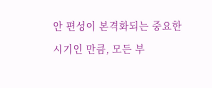안 편성이 본격화되는 중요한 시기인 만큼, 모든 부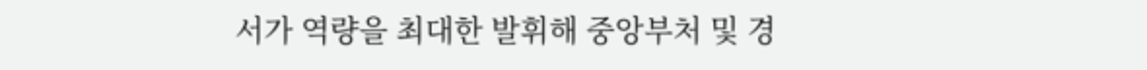서가 역량을 최대한 발휘해 중앙부처 및 경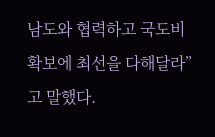남도와 협력하고 국도비 확보에 최선을 다해달라”고 말했다.